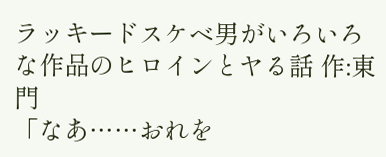ラッキードスケベ男がいろいろな作品のヒロインとヤる話 作:東門
「なあ……おれを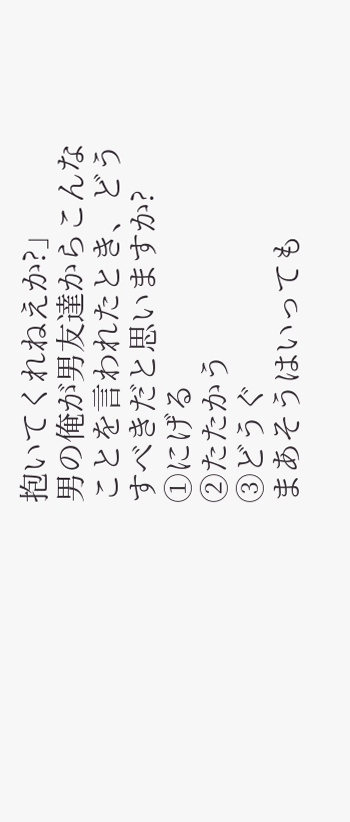抱いてくれねえか?」
男の俺が男友達からこんなことを言われたとき、どうすべきだと思いますか?
①にげる
②たたかう
③どうぐ
まあそうはいっても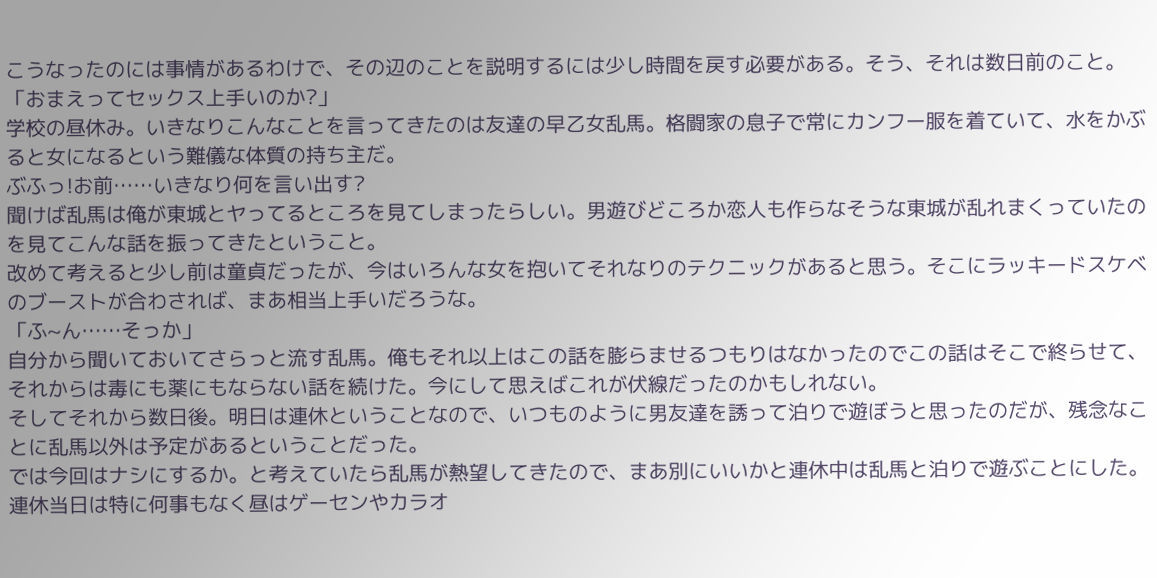こうなったのには事情があるわけで、その辺のことを説明するには少し時間を戻す必要がある。そう、それは数日前のこと。
「おまえってセックス上手いのか?」
学校の昼休み。いきなりこんなことを言ってきたのは友達の早乙女乱馬。格闘家の息子で常にカンフー服を着ていて、水をかぶると女になるという難儀な体質の持ち主だ。
ぶふっ!お前……いきなり何を言い出す?
聞けば乱馬は俺が東城とヤってるところを見てしまったらしい。男遊びどころか恋人も作らなそうな東城が乱れまくっていたのを見てこんな話を振ってきたということ。
改めて考えると少し前は童貞だったが、今はいろんな女を抱いてそれなりのテクニックがあると思う。そこにラッキードスケベのブーストが合わされば、まあ相当上手いだろうな。
「ふ~ん……そっか」
自分から聞いておいてさらっと流す乱馬。俺もそれ以上はこの話を膨らませるつもりはなかったのでこの話はそこで終らせて、それからは毒にも薬にもならない話を続けた。今にして思えばこれが伏線だったのかもしれない。
そしてそれから数日後。明日は連休ということなので、いつものように男友達を誘って泊りで遊ぼうと思ったのだが、残念なことに乱馬以外は予定があるということだった。
では今回はナシにするか。と考えていたら乱馬が熱望してきたので、まあ別にいいかと連休中は乱馬と泊りで遊ぶことにした。
連休当日は特に何事もなく昼はゲーセンやカラオ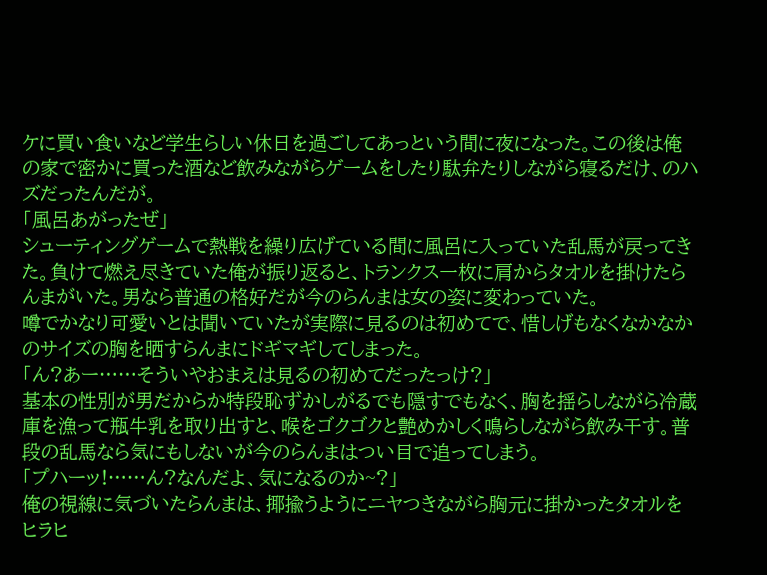ケに買い食いなど学生らしい休日を過ごしてあっという間に夜になった。この後は俺の家で密かに買った酒など飲みながらゲームをしたり駄弁たりしながら寝るだけ、のハズだったんだが。
「風呂あがったぜ」
シューティングゲームで熱戦を繰り広げている間に風呂に入っていた乱馬が戻ってきた。負けて燃え尽きていた俺が振り返ると、トランクス一枚に肩からタオルを掛けたらんまがいた。男なら普通の格好だが今のらんまは女の姿に変わっていた。
噂でかなり可愛いとは聞いていたが実際に見るのは初めてで、惜しげもなくなかなかのサイズの胸を晒すらんまにドギマギしてしまった。
「ん?あー……そういやおまえは見るの初めてだったっけ?」
基本の性別が男だからか特段恥ずかしがるでも隠すでもなく、胸を揺らしながら冷蔵庫を漁って瓶牛乳を取り出すと、喉をゴクゴクと艶めかしく鳴らしながら飲み干す。普段の乱馬なら気にもしないが今のらんまはつい目で追ってしまう。
「プハーッ!……ん?なんだよ、気になるのか~?」
俺の視線に気づいたらんまは、揶揄うようにニヤつきながら胸元に掛かったタオルをヒラヒ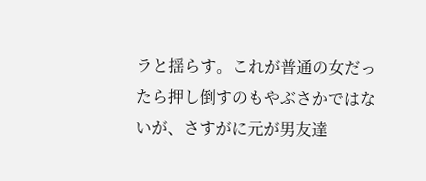ラと揺らす。これが普通の女だったら押し倒すのもやぶさかではないが、さすがに元が男友達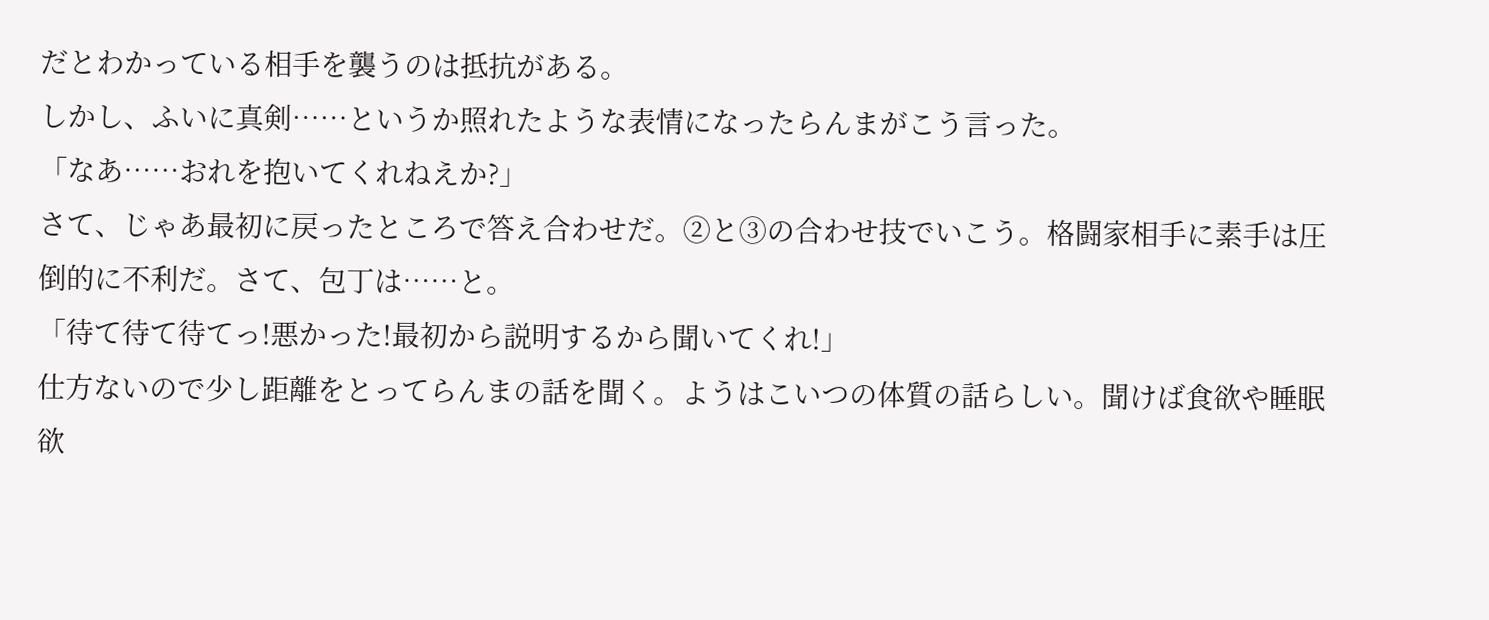だとわかっている相手を襲うのは抵抗がある。
しかし、ふいに真剣……というか照れたような表情になったらんまがこう言った。
「なあ……おれを抱いてくれねえか?」
さて、じゃあ最初に戻ったところで答え合わせだ。②と③の合わせ技でいこう。格闘家相手に素手は圧倒的に不利だ。さて、包丁は……と。
「待て待て待てっ!悪かった!最初から説明するから聞いてくれ!」
仕方ないので少し距離をとってらんまの話を聞く。ようはこいつの体質の話らしい。聞けば食欲や睡眠欲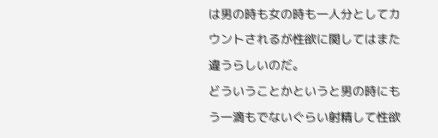は男の時も女の時も一人分としてカウントされるが性欲に関してはまた違うらしいのだ。
どういうことかというと男の時にもう一滴もでないぐらい射精して性欲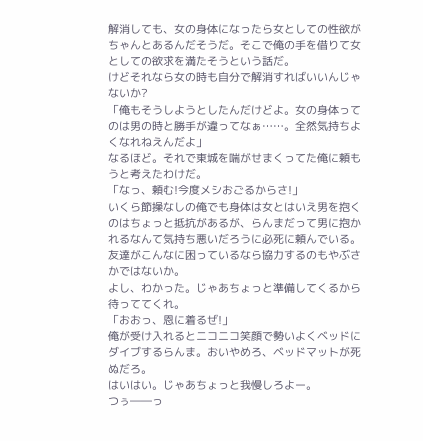解消しても、女の身体になったら女としての性欲がちゃんとあるんだそうだ。そこで俺の手を借りて女としての欲求を満たそうという話だ。
けどそれなら女の時も自分で解消すればいいんじゃないか?
「俺もそうしようとしたんだけどよ。女の身体ってのは男の時と勝手が違ってなぁ……。全然気持ちよくなれねえんだよ」
なるほど。それで東城を喘がせまくってた俺に頼もうと考えたわけだ。
「なっ、頼む!今度メシおごるからさ!」
いくら節操なしの俺でも身体は女とはいえ男を抱くのはちょっと抵抗があるが、らんまだって男に抱かれるなんて気持ち悪いだろうに必死に頼んでいる。友達がこんなに困っているなら協力するのもやぶさかではないか。
よし、わかった。じゃあちょっと準備してくるから待っててくれ。
「おおっ、恩に着るぜ!」
俺が受け入れるとニコニコ笑顔で勢いよくベッドにダイブするらんま。おいやめろ、ベッドマットが死ぬだろ。
はいはい。じゃあちょっと我慢しろよー。
つぅ――っ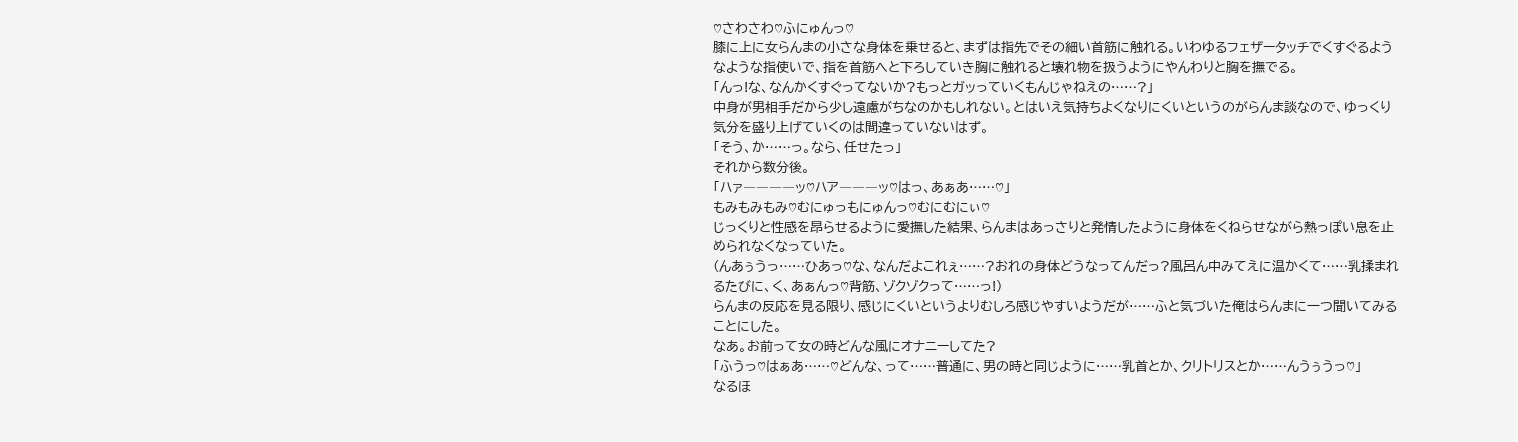♡さわさわ♡ふにゅんっ♡
膝に上に女らんまの小さな身体を乗せると、まずは指先でその細い首筋に触れる。いわゆるフェザータッチでくすぐるようなような指使いで、指を首筋へと下ろしていき胸に触れると壊れ物を扱うようにやんわりと胸を撫でる。
「んっ!な、なんかくすぐってないか?もっとガッっていくもんじゃねえの……?」
中身が男相手だから少し遠慮がちなのかもしれない。とはいえ気持ちよくなりにくいというのがらんま談なので、ゆっくり気分を盛り上げていくのは間違っていないはず。
「そう、か……っ。なら、任せたっ」
それから数分後。
「ハァ――――ッ♡ハア―――ッ♡はっ、あぁあ……♡」
もみもみもみ♡むにゅっもにゅんっ♡むにむにぃ♡
じっくりと性感を昂らせるように愛撫した結果、らんまはあっさりと発情したように身体をくねらせながら熱っぽい息を止められなくなっていた。
(んあぅうっ……ひあっ♡な、なんだよこれぇ……?おれの身体どうなってんだっ?風呂ん中みてえに温かくて……乳揉まれるたびに、く、あぁんっ♡背筋、ゾクゾクって……っ!)
らんまの反応を見る限り、感じにくいというよりむしろ感じやすいようだが……ふと気づいた俺はらんまに一つ聞いてみることにした。
なあ。お前って女の時どんな風にオナニーしてた?
「ふうっ♡はぁあ……♡どんな、って……普通に、男の時と同じように……乳首とか、クリトリスとか……んうぅうっ♡」
なるほ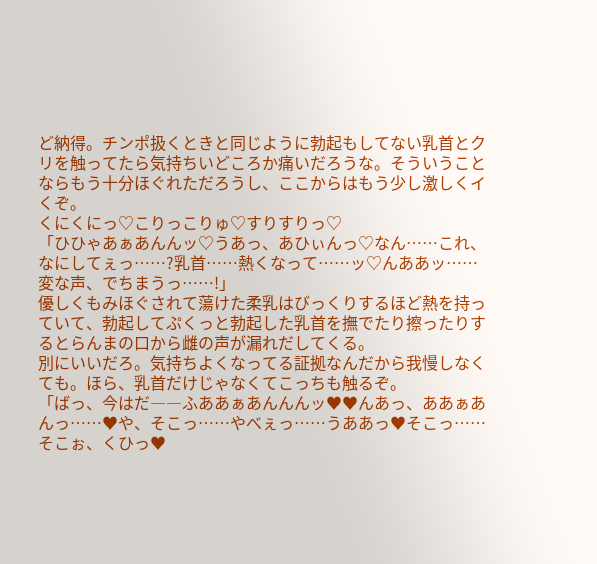ど納得。チンポ扱くときと同じように勃起もしてない乳首とクリを触ってたら気持ちいどころか痛いだろうな。そういうことならもう十分ほぐれただろうし、ここからはもう少し激しくイくぞ。
くにくにっ♡こりっこりゅ♡すりすりっ♡
「ひひゃあぁあんんッ♡うあっ、あひぃんっ♡なん……これ、なにしてぇっ……?乳首……熱くなって……ッ♡んああッ……変な声、でちまうっ……!」
優しくもみほぐされて蕩けた柔乳はびっくりするほど熱を持っていて、勃起してぷくっと勃起した乳首を撫でたり擦ったりするとらんまの口から雌の声が漏れだしてくる。
別にいいだろ。気持ちよくなってる証拠なんだから我慢しなくても。ほら、乳首だけじゃなくてこっちも触るぞ。
「ばっ、今はだ――ふああぁあんんんッ♥♥んあっ、ああぁあんっ……♥や、そこっ……やべぇっ……うああっ♥そこっ……そこぉ、くひっ♥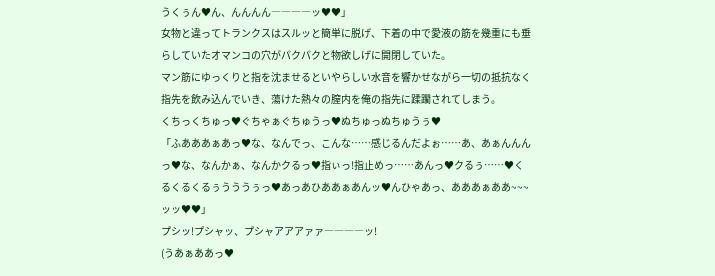うくぅん♥ん、んんんん――――ッ♥♥」
女物と違ってトランクスはスルッと簡単に脱げ、下着の中で愛液の筋を幾重にも垂らしていたオマンコの穴がパクパクと物欲しげに開閉していた。
マン筋にゆっくりと指を沈ませるといやらしい水音を響かせながら一切の抵抗なく指先を飲み込んでいき、蕩けた熱々の膣内を俺の指先に蹂躙されてしまう。
くちっくちゅっ♥ぐちゃぁぐちゅうっ♥ぬちゅっぬちゅうぅ♥
「ふあああぁあっ♥な、なんでっ、こんな……感じるんだよぉ……あ、あぁんんんっ♥な、なんかぁ、なんかクるっ♥指ぃっ!指止めっ……あんっ♥クるぅ……♥くるくるくるぅうううぅっ♥あっあひああぁあんッ♥んひゃあっ、あああぁああ~~~ッッ♥♥」
プシッ!プシャッ、プシャアアアァァ――――ッ!
(うあぁああっ♥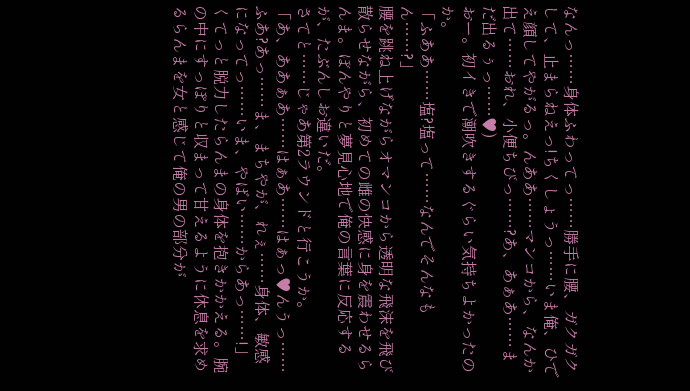なんっ……身体ふわってっ……勝手に腰、ガクガクして、止まらねえっ!ちくしょうっ……いま俺、ひでえ顔してやがるっ。んああ……マンコから、なんか出て……おれ、小便ちびっ……?あ、あぁあ……まだ出るぅっ……♥)
おー。初イきで潮吹きするぐらい気持ちよかったのか。
「ふああ……塩?塩って……なんでそんなもん……?」
腰を跳ね上げながらオマンコから透明な飛沫を飛び散らせながら、初めての雌の快感に身を震わせるらんま。ぼんやりと夢見心地で俺の言葉に反応するが、たぶんしお違いだ。
さてと……じゃあ第2ラウンドと行こうか。
「あ、ああぁあ……はぁあ……はぁっ♥んうっ……ふあ?あっ……ま、まちやが、れぇ……身体、敏感になってっ……いま、やばい……からあっ……!」
くてっと脱力したらんまの身体を抱きかかえる。腕の中にすっぽりと収まって甘えるように休息を求めるらんまを女と感じて俺の男の部分が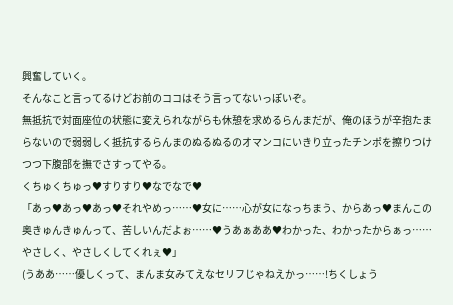興奮していく。
そんなこと言ってるけどお前のココはそう言ってないっぽいぞ。
無抵抗で対面座位の状態に変えられながらも休憩を求めるらんまだが、俺のほうが辛抱たまらないので弱弱しく抵抗するらんまのぬるぬるのオマンコにいきり立ったチンポを擦りつけつつ下腹部を撫でさすってやる。
くちゅくちゅっ♥すりすり♥なでなで♥
「あっ♥あっ♥あっ♥それやめっ……♥女に……心が女になっちまう、からあっ♥まんこの奥きゅんきゅんって、苦しいんだよぉ……♥うあぁああ♥わかった、わかったからぁっ……やさしく、やさしくしてくれぇ♥」
(うああ……優しくって、まんま女みてえなセリフじゃねえかっ……!ちくしょう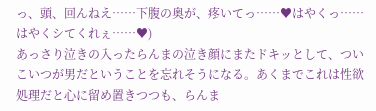っ、頭、回んねえ……下腹の奥が、疼いてっ……♥はやくっ……はやくシてくれぇ……♥)
あっさり泣きの入ったらんまの泣き顔にまたドキッとして、ついこいつが男だということを忘れそうになる。あくまでこれは性欲処理だと心に留め置きつつも、らんま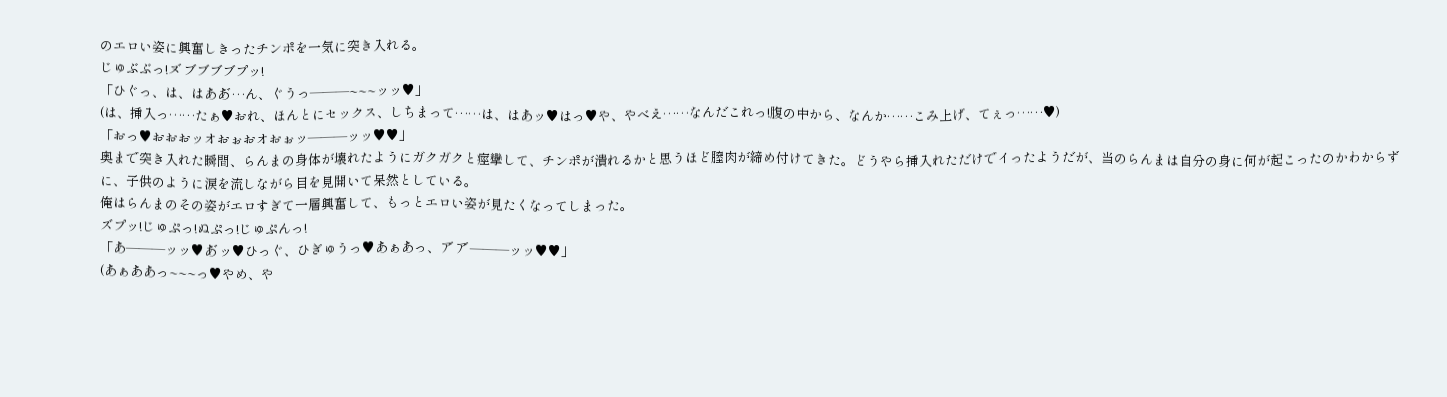のエロい姿に興奮しきったチンポを一気に突き入れる。
じゅぶぶっ!ヌ゛ブブブブプッ!
「ひぐっ、は、はああ゛…ん、ぐうっ―――~~~ッッ♥」
(は、挿入っ……たぁ♥おれ、ほんとにセックス、しちまって……は、はあッ♥はっ♥や、やべえ……なんだこれっ!腹の中から、なんか……こみ上げ、てぇっ……♥)
「おっ♥おおおッオおぉおオおぉッ―――ッッ♥♥」
奥まで突き入れた瞬間、らんまの身体が壊れたようにガクガクと痙攣して、チンポが潰れるかと思うほど膣肉が締め付けてきた。どうやら挿入れただけでイったようだが、当のらんまは自分の身に何が起こったのかわからずに、子供のように涙を流しながら目を見開いて呆然としている。
俺はらんまのその姿がエロすぎて一層興奮して、もっとエロい姿が見たくなってしまった。
ズプッ!じゅぷっ!ぬぷっ!じゅぷんっ!
「あ―――ッッ♥あ゛ッ♥ひっぐ、ひぎゅうっ♥あぁあっ、ア゛ア゛―――ッッ♥♥」
(あぁああっ~~~っ♥やめ、や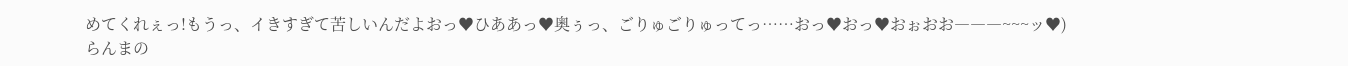めてくれぇっ!もうっ、イきすぎて苦しいんだよおっ♥ひああっ♥奥ぅっ、ごりゅごりゅってっ……おっ♥おっ♥おぉおお―――~~~ッ♥)
らんまの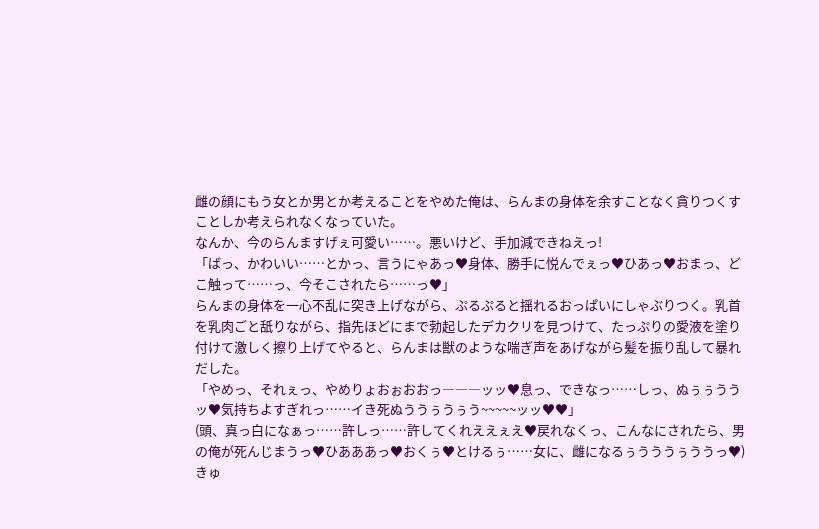雌の顔にもう女とか男とか考えることをやめた俺は、らんまの身体を余すことなく貪りつくすことしか考えられなくなっていた。
なんか、今のらんますげぇ可愛い……。悪いけど、手加減できねえっ!
「ばっ、かわいい……とかっ、言うにゃあっ♥身体、勝手に悦んでぇっ♥ひあっ♥おまっ、どこ触って……っ、今そこされたら……っ♥」
らんまの身体を一心不乱に突き上げながら、ぷるぷると揺れるおっぱいにしゃぶりつく。乳首を乳肉ごと舐りながら、指先ほどにまで勃起したデカクリを見つけて、たっぷりの愛液を塗り付けて激しく擦り上げてやると、らんまは獣のような喘ぎ声をあげながら髪を振り乱して暴れだした。
「やめっ、それぇっ、やめりょおぉおおっ―――ッッ♥息っ、できなっ……しっ、ぬぅぅううッ♥気持ちよすぎれっ……イき死ぬううぅうぅう~~~~~ッッ♥♥」
(頭、真っ白になぁっ……許しっ……許してくれええぇえ♥戻れなくっ、こんなにされたら、男の俺が死んじまうっ♥ひあああっ♥おくぅ♥とけるぅ……女に、雌になるぅうううぅううっ♥)
きゅ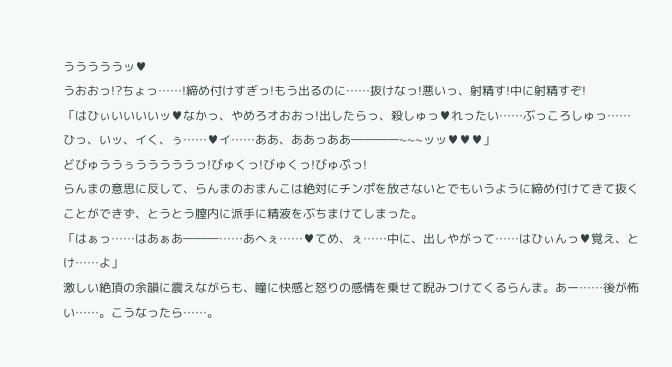うううううッ♥
うおおっ!?ちょっ……!締め付けすぎっ!もう出るのに……抜けなっ!悪いっ、射精す!中に射精すぞ!
「はひぃいいいいッ♥なかっ、やめろオおおっ!出したらっ、殺しゅっ♥れったい……ぶっころしゅっ……ひっ、いッ、イく、ぅ……♥イ……ああ、ああっああ――――~~~ッッ♥♥♥」
どびゅううぅうううううっ!びゅくっ!びゅくっ!びゅぷっ!
らんまの意思に反して、らんまのおまんこは絶対にチンポを放さないとでもいうように締め付けてきて抜くことができず、とうとう膣内に派手に精液をぶちまけてしまった。
「はぁっ……はあぁあ―――……あへぇ……♥てめ、ぇ……中に、出しやがって……はひぃんっ♥覚え、とけ……よ」
激しい絶頂の余韻に震えながらも、瞳に快感と怒りの感情を乗せて睨みつけてくるらんま。あー……後が怖い……。こうなったら……。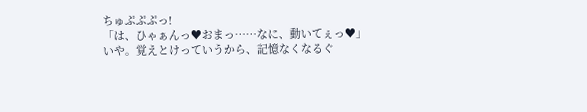ちゅぷぷぷっ!
「は、ひゃぁんっ♥おまっ……なに、動いてぇっ♥」
いや。覚えとけっていうから、記憶なくなるぐ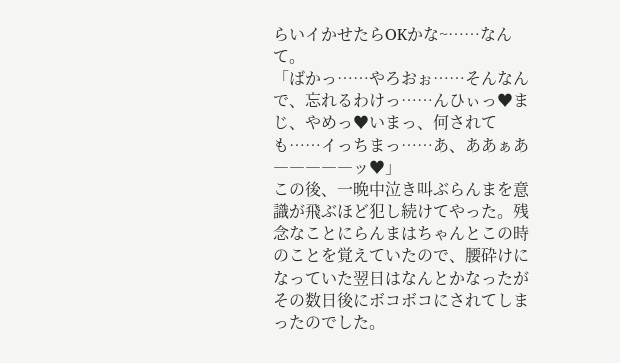らいイかせたらOKかな~……なんて。
「ばかっ……やろおぉ……そんなんで、忘れるわけっ……んひぃっ♥まじ、やめっ♥いまっ、何されても……イっちまっ……あ、ああぁあ―――――ッ♥」
この後、一晩中泣き叫ぶらんまを意識が飛ぶほど犯し続けてやった。残念なことにらんまはちゃんとこの時のことを覚えていたので、腰砕けになっていた翌日はなんとかなったがその数日後にボコボコにされてしまったのでした。